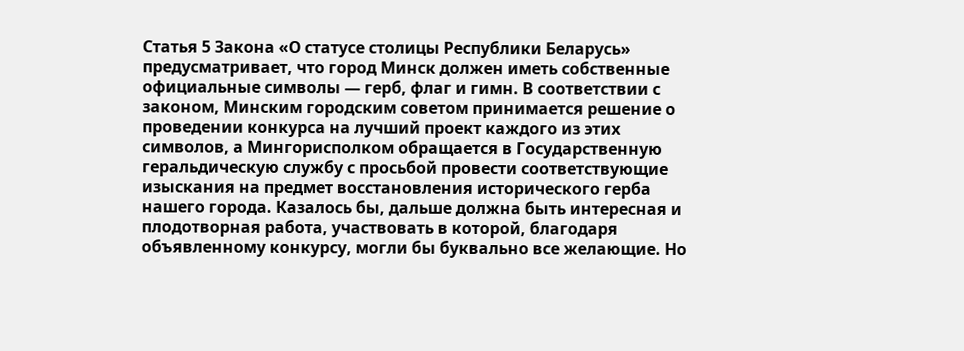Статья 5 Закона «О статусе столицы Республики Беларусь» предусматривает, что город Минск должен иметь собственные официальные символы — герб, флаг и гимн. В соответствии с законом, Минским городским советом принимается решение о проведении конкурса на лучший проект каждого из этих символов, а Мингорисполком обращается в Государственную геральдическую службу с просьбой провести соответствующие изыскания на предмет восстановления исторического герба нашего города. Казалось бы, дальше должна быть интересная и плодотворная работа, участвовать в которой, благодаря объявленному конкурсу, могли бы буквально все желающие. Но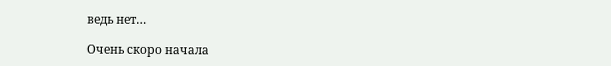ведь нет…

Очень скоро начала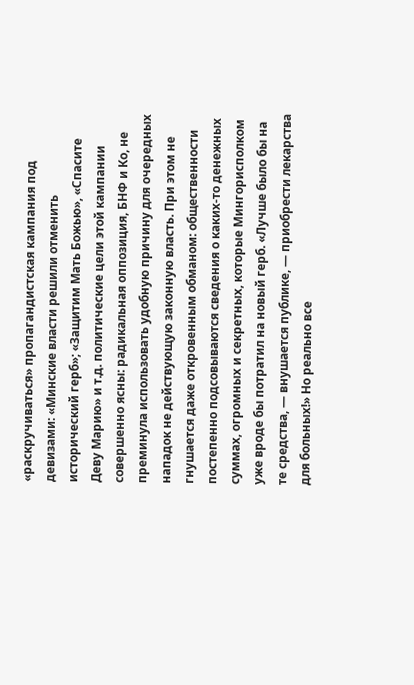«раскручиваться» пропагандистская кампания под девизами: «Минские власти решили отменить исторический герб»; «Защитим Мать Божью», «Спасите Деву Марию» и т.д. политические цели этой кампании совершенно ясны: радикальная оппозиция, БНФ и Ко, не преминула использовать удобную причину для очередных нападок не действующую законную власть. При этом не гнушается даже откровенным обманом: общественности постепенно подсовываются сведения о каких-то денежных суммах, огромных и секретных, которые Мингорисполком уже вроде бы потратил на новый герб. «Лучше было бы на те средства, — внушается публике, — приобрести лекарства для больных!» Но реально все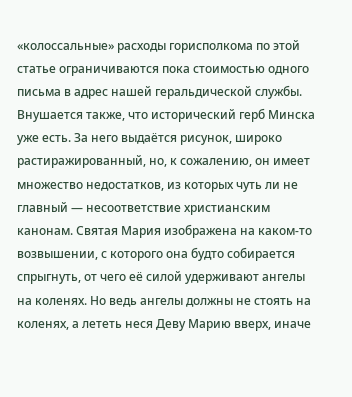«колоссальные» расходы горисполкома по этой статье ограничиваются пока стоимостью одного письма в адрес нашей геральдической службы.
Внушается также, что исторический герб Минска уже есть. За него выдаётся рисунок, широко растиражированный, но, к сожалению, он имеет множество недостатков, из которых чуть ли не главный — несоответствие христианским канонам. Святая Мария изображена на каком-то возвышении, с которого она будто собирается спрыгнуть, от чего её силой удерживают ангелы на коленях. Но ведь ангелы должны не стоять на коленях, а лететь неся Деву Марию вверх, иначе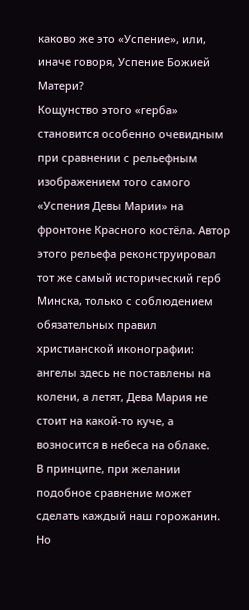каково же это «Успение», или, иначе говоря, Успение Божией Матери?
Кощунство этого «герба» становится особенно очевидным при сравнении с рельефным изображением того самого «Успения Девы Марии» на фронтоне Красного костёла. Автор этого рельефа реконструировал тот же самый исторический герб Минска, только с соблюдением обязательных правил христианской иконографии: ангелы здесь не поставлены на колени, а летят, Дева Мария не стоит на какой-то куче, а возносится в небеса на облаке.
В принципе, при желании подобное сравнение может сделать каждый наш горожанин. Но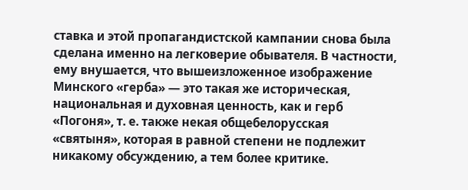ставка и этой пропагандистской кампании снова была сделана именно на легковерие обывателя. В частности, ему внушается, что вышеизложенное изображение Минского «герба» — это такая же историческая, национальная и духовная ценность, как и герб «Погоня», т. е. также некая общебелорусская «святыня», которая в равной степени не подлежит никакому обсуждению, а тем более критике.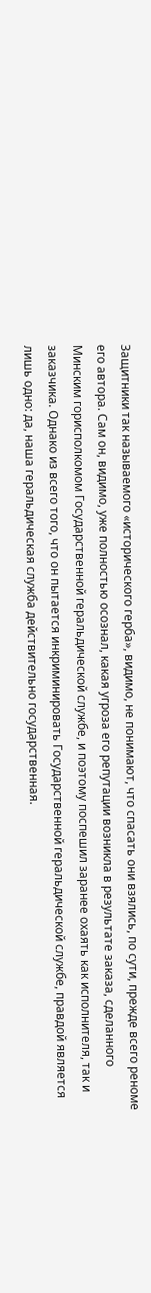Защитники так называемого «исторического герба», видимо, не понимают, что спасать они взялись, по сути, прежде всего реноме его автора. Сам он, видимо, уже полностью осознал, какая угроза его репутации возникла в результате заказа, сделанного Минским горисполкомом Государственной геральдической службе, и поэтому поспешил заранее охаять как исполнителя, так и заказчика. Однако из всего того, что он пытается инкриминировать Государственной геральдической службе, правдой является лишь одно: да, наша геральдическая служба действительно государственная.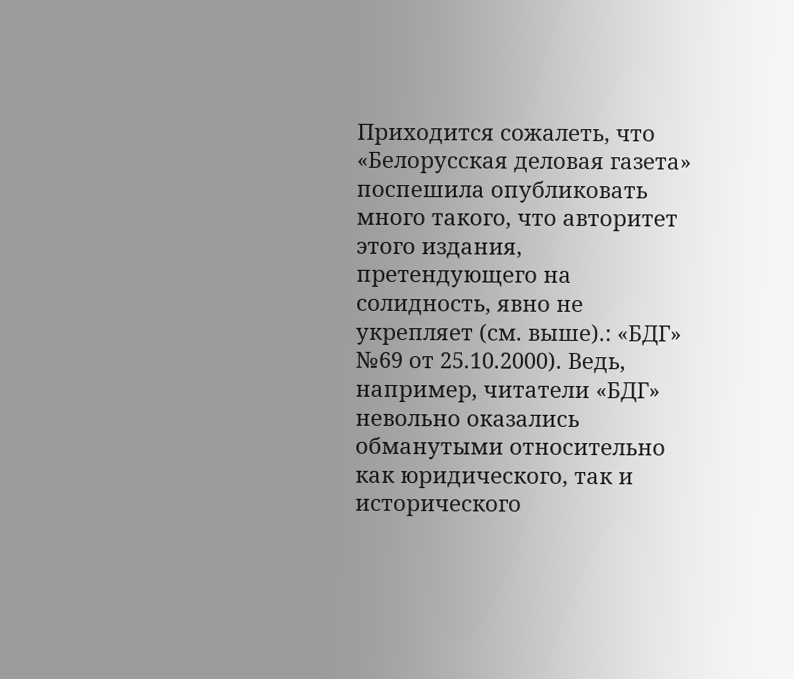Приходится сожалеть, что «Белорусская деловая газета» поспешила опубликовать много такого, что авторитет этого издания, претендующего на солидность, явно не укрепляет (см. выше).: «БДГ» №69 от 25.10.2000). Ведь, например, читатели «БДГ» невольно оказались обманутыми относительно как юридического, так и исторического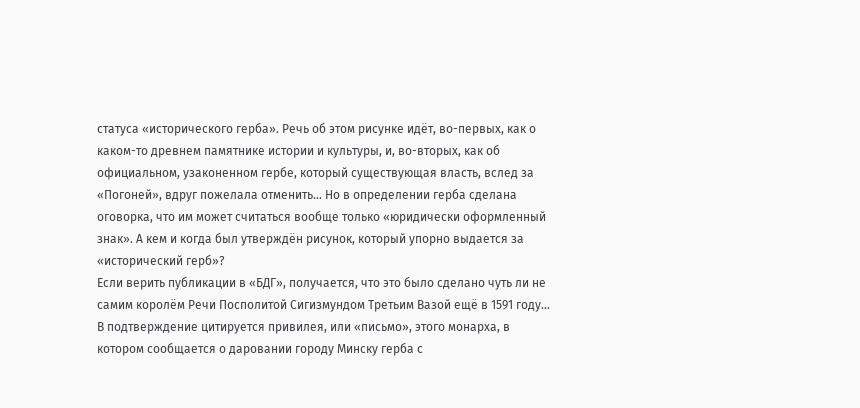статуса «исторического герба». Речь об этом рисунке идёт, во-первых, как о каком-то древнем памятнике истории и культуры, и, во-вторых, как об официальном, узаконенном гербе, который существующая власть, вслед за «Погоней», вдруг пожелала отменить… Но в определении герба сделана оговорка, что им может считаться вообще только «юридически оформленный знак». А кем и когда был утверждён рисунок, который упорно выдается за «исторический герб»?
Если верить публикации в «БДГ», получается, что это было сделано чуть ли не самим королём Речи Посполитой Сигизмундом Третьим Вазой ещё в 1591 году… В подтверждение цитируется привилея, или «письмо», этого монарха, в котором сообщается о даровании городу Минску герба с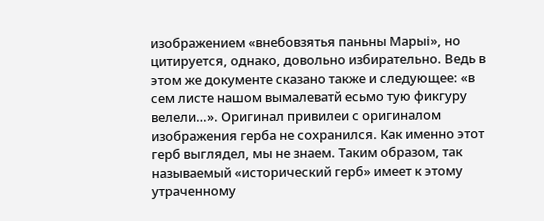изображением «внебовзятья паньны Марыі», но цитируется, однако, довольно избирательно. Ведь в этом же документе сказано также и следующее: «в сем листе нашом вымалеватй есьмо тую фикгуру велели…». Оригинал привилеи с оригиналом изображения герба не сохранился. Как именно этот герб выглядел, мы не знаем. Таким образом, так называемый «исторический герб» имеет к этому утраченному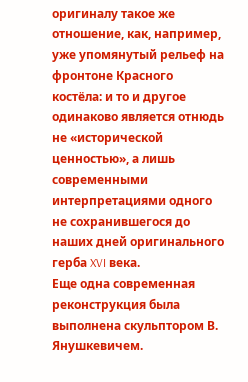оригиналу такое же отношение, как, например, уже упомянутый рельеф на фронтоне Красного костёла: и то и другое одинаково является отнюдь не «исторической ценностью», а лишь современными интерпретациями одного не сохранившегося до наших дней оригинального герба XVI века.
Еще одна современная реконструкция была выполнена скульптором В. Янушкевичем.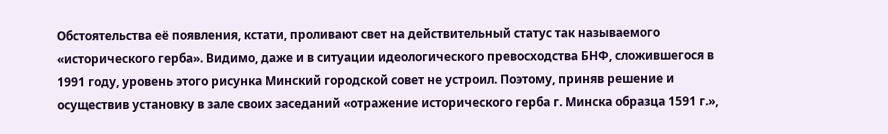Обстоятельства её появления, кстати, проливают свет на действительный статус так называемого «исторического герба». Видимо, даже и в ситуации идеологического превосходства БНФ, сложившегося в 1991 году, уровень этого рисунка Минский городской совет не устроил. Поэтому, приняв решение и осуществив установку в зале своих заседаний «отражение исторического герба г. Минска образца 1591 г.»,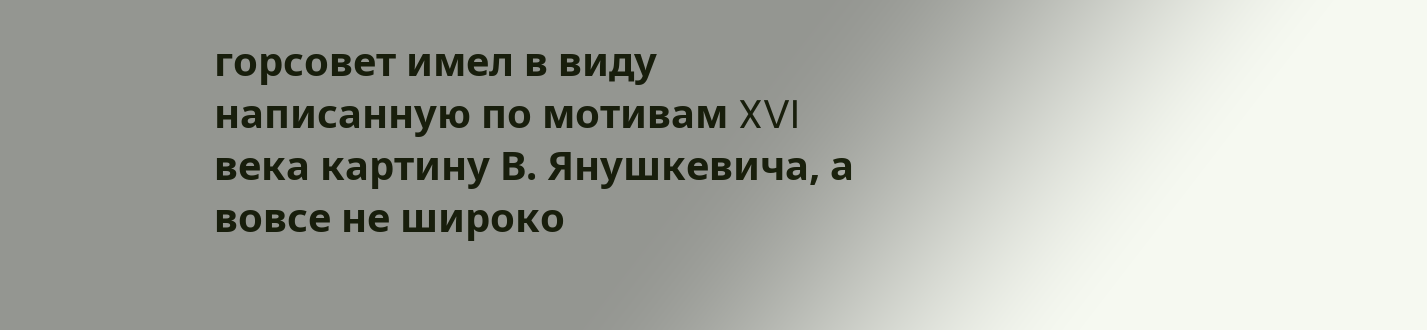горсовет имел в виду написанную по мотивам XVI века картину В. Янушкевича, а вовсе не широко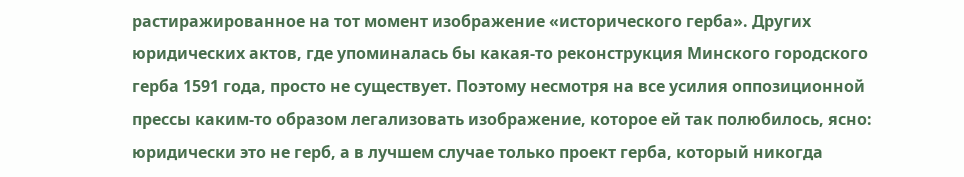растиражированное на тот момент изображение «исторического герба». Других юридических актов, где упоминалась бы какая-то реконструкция Минского городского герба 1591 года, просто не существует. Поэтому несмотря на все усилия оппозиционной прессы каким-то образом легализовать изображение, которое ей так полюбилось, ясно: юридически это не герб, а в лучшем случае только проект герба, который никогда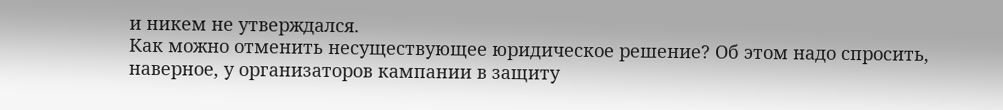и никем не утверждался.
Как можно отменить несуществующее юридическое решение? Об этом надо спросить, наверное, у организаторов кампании в защиту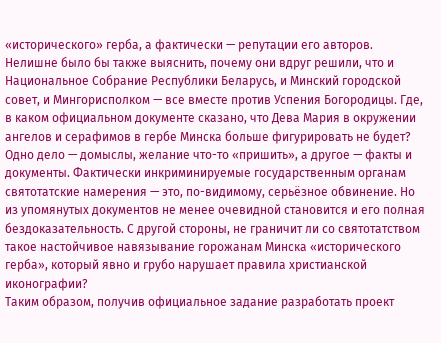«исторического» герба, а фактически — репутации его авторов. Нелишне было бы также выяснить, почему они вдруг решили, что и Национальное Собрание Республики Беларусь, и Минский городской совет, и Мингорисполком — все вместе против Успения Богородицы. Где, в каком официальном документе сказано, что Дева Мария в окружении ангелов и серафимов в гербе Минска больше фигурировать не будет? Одно дело — домыслы, желание что-то «пришить», а другое — факты и документы. Фактически инкриминируемые государственным органам святотатские намерения — это, по-видимому, серьёзное обвинение. Но из упомянутых документов не менее очевидной становится и его полная бездоказательность. С другой стороны, не граничит ли со святотатством такое настойчивое навязывание горожанам Минска «исторического герба», который явно и грубо нарушает правила христианской иконографии?
Таким образом, получив официальное задание разработать проект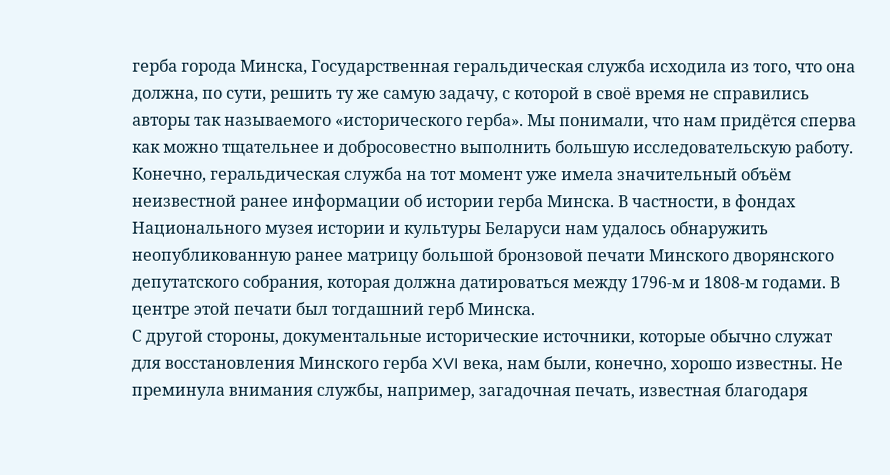герба города Минска, Государственная геральдическая служба исходила из того, что она должна, по сути, решить ту же самую задачу, с которой в своё время не справились авторы так называемого «исторического герба». Мы понимали, что нам придётся сперва как можно тщательнее и добросовестно выполнить большую исследовательскую работу. Конечно, геральдическая служба на тот момент уже имела значительный объём неизвестной ранее информации об истории герба Минска. В частности, в фондах Национального музея истории и культуры Беларуси нам удалось обнаружить неопубликованную ранее матрицу большой бронзовой печати Минского дворянского депутатского собрания, которая должна датироваться между 1796-м и 1808-м годами. В центре этой печати был тогдашний герб Минска.
С другой стороны, документальные исторические источники, которые обычно служат для восстановления Минского герба XVI века, нам были, конечно, хорошо известны. Не преминула внимания службы, например, загадочная печать, известная благодаря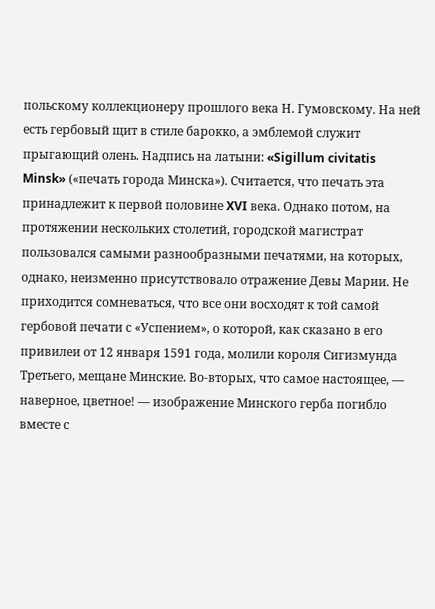польскому коллекционеру прошлого века Н. Гумовскому. На ней есть гербовый щит в стиле барокко, а эмблемой служит прыгающий олень. Надпись на латыни: «Sigillum civitatis Minsk» («печать города Минска»). Считается, что печать эта принадлежит к первой половине XVI века. Однако потом, на протяжении нескольких столетий, городской магистрат пользовался самыми разнообразными печатями, на которых, однако, неизменно присутствовало отражение Девы Марии. Не приходится сомневаться, что все они восходят к той самой гербовой печати с «Успением», о которой, как сказано в его привилеи от 12 января 1591 года, молили короля Сигизмунда Третьего, мещане Минские. Во-вторых, что самое настоящее, — наверное, цветное! — изображение Минского герба погибло вместе с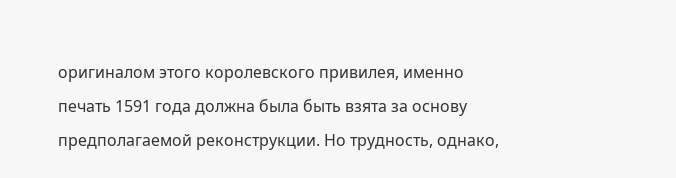оригиналом этого королевского привилея, именно печать 1591 года должна была быть взята за основу предполагаемой реконструкции. Но трудность, однако,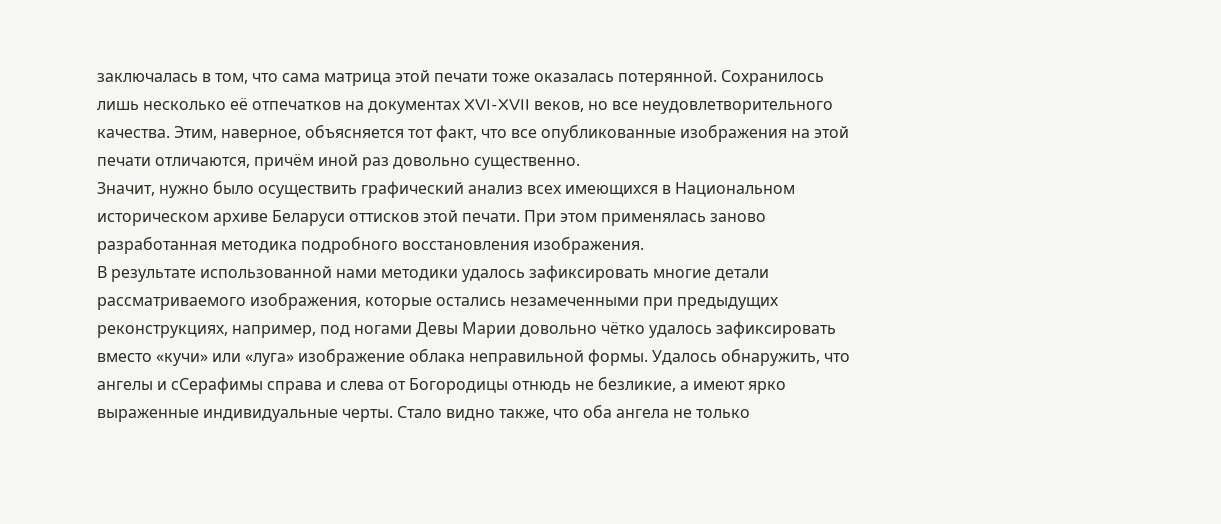заключалась в том, что сама матрица этой печати тоже оказалась потерянной. Сохранилось лишь несколько её отпечатков на документах XVI-XVII веков, но все неудовлетворительного качества. Этим, наверное, объясняется тот факт, что все опубликованные изображения на этой печати отличаются, причём иной раз довольно существенно.
Значит, нужно было осуществить графический анализ вcеx имеющихся в Национальном историческом архиве Беларуси оттисков этой печати. При этом применялась заново разработанная методика подробного восстановления изображения.
В результате использованной нами методики удалось зафиксировать многие детали рассматриваемого изображения, которые остались незамеченными при предыдущих реконструкциях, например, под ногами Девы Марии довольно чётко удалось зафиксировать вместо «кучи» или «луга» изображение облака неправильной формы. Удалось обнаружить, что ангелы и сСерафимы справа и слева от Богородицы отнюдь не безликие, а имеют ярко выраженные индивидуальные черты. Стало видно также, что оба ангела не только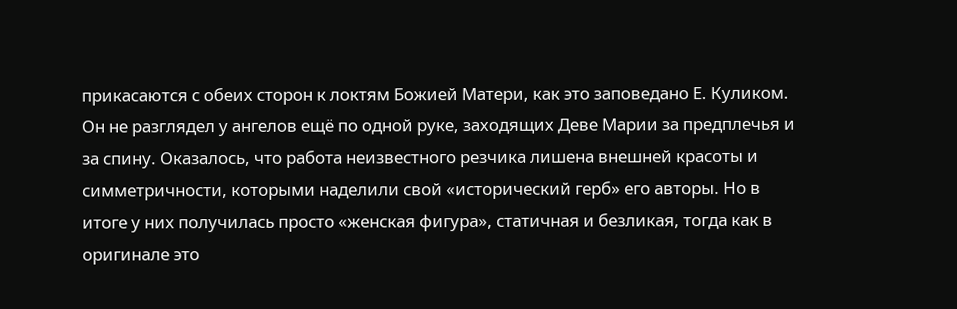прикасаются с обеих сторон к локтям Божией Матери, как это заповедано Е. Куликом. Он не разглядел у ангелов ещё по одной руке, заходящих Деве Марии за предплечья и за спину. Оказалось, что работа неизвестного резчика лишена внешней красоты и симметричности, которыми наделили свой «исторический герб» его авторы. Но в итоге у них получилась просто «женская фигура», статичная и безликая, тогда как в оригинале это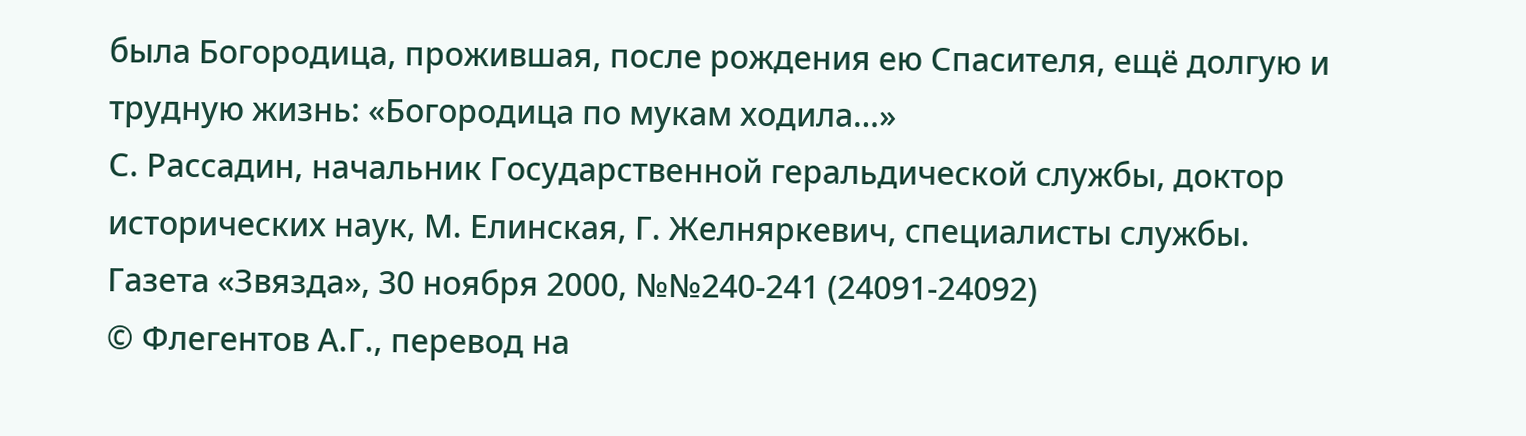была Богородица, прожившая, после рождения ею Спасителя, ещё долгую и трудную жизнь: «Богородица по мукам ходила…»
С. Рассадин, начальник Государственной геральдической службы, доктор исторических наук, М. Елинская, Г. Желняркевич, специалисты службы.
Газета «Звязда», 30 ноября 2000, №№240-241 (24091-24092)
© Флегентов А.Г., перевод на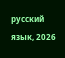русский язык, 2026